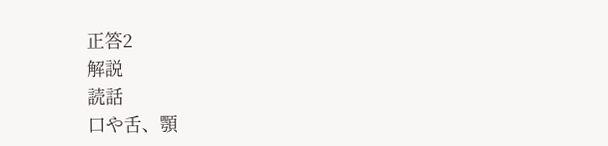正答2
解説
読話
口や舌、顎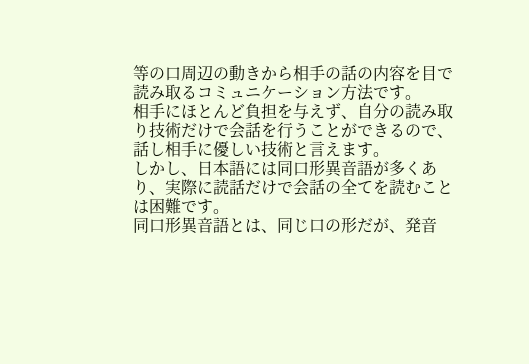等の口周辺の動きから相手の話の内容を目で読み取るコミュニケーション方法です。
相手にほとんど負担を与えず、自分の読み取り技術だけで会話を行うことができるので、話し相手に優しい技術と言えます。
しかし、日本語には同口形異音語が多くあり、実際に読話だけで会話の全てを読むことは困難です。
同口形異音語とは、同じ口の形だが、発音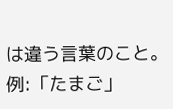は違う言葉のこと。
例:「たまご」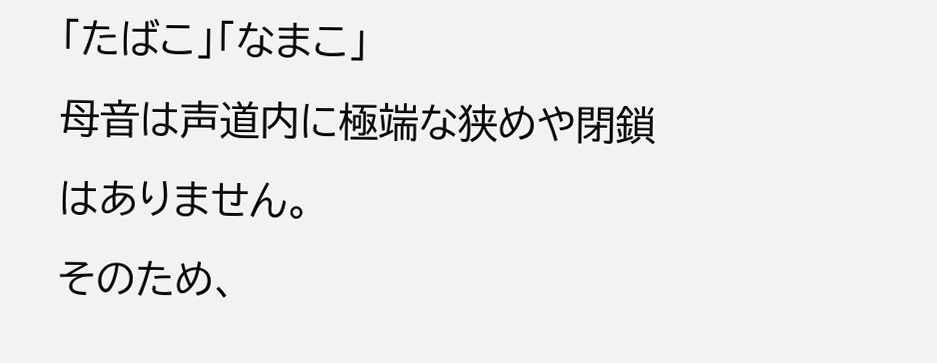「たばこ」「なまこ」
母音は声道内に極端な狭めや閉鎖はありません。
そのため、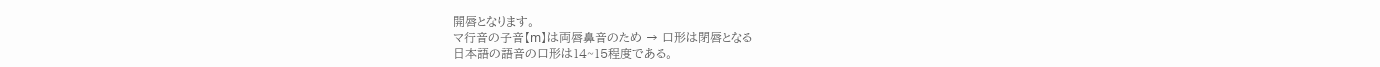開唇となります。
マ行音の子音【m】は両唇鼻音のため → 口形は閉唇となる
日本語の語音の口形は14~15程度である。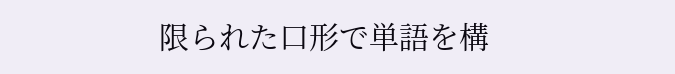限られた口形で単語を構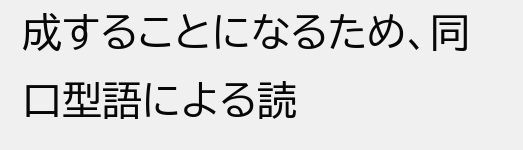成することになるため、同口型語による読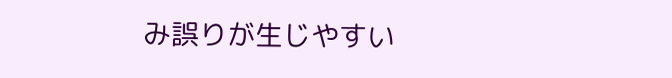み誤りが生じやすい